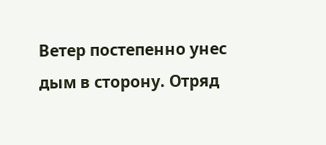Ветер постепенно унес дым в сторону. Отряд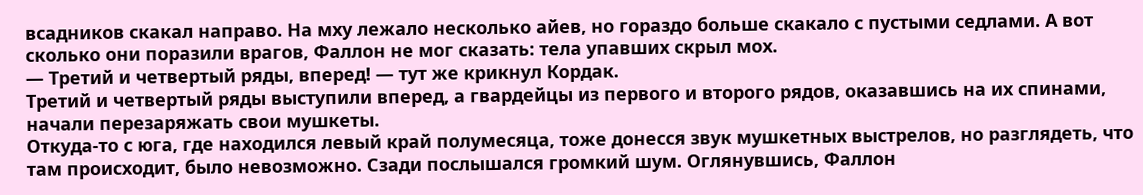всадников скакал направо. На мху лежало несколько айев, но гораздо больше скакало с пустыми седлами. А вот сколько они поразили врагов, Фаллон не мог сказать: тела упавших скрыл мох.
— Третий и четвертый ряды, вперед! — тут же крикнул Кордак.
Третий и четвертый ряды выступили вперед, а гвардейцы из первого и второго рядов, оказавшись на их спинами, начали перезаряжать свои мушкеты.
Откуда-то с юга, где находился левый край полумесяца, тоже донесся звук мушкетных выстрелов, но разглядеть, что там происходит, было невозможно. Сзади послышался громкий шум. Оглянувшись, Фаллон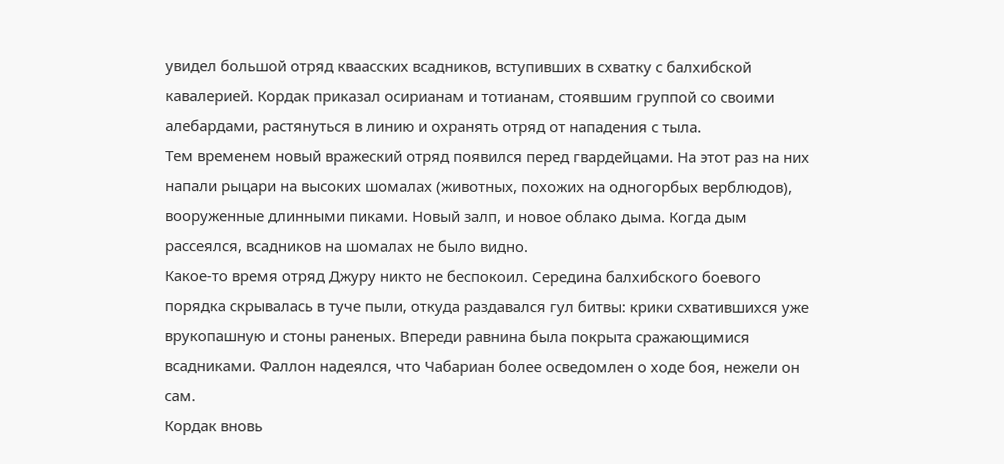увидел большой отряд кваасских всадников, вступивших в схватку с балхибской кавалерией. Кордак приказал осирианам и тотианам, стоявшим группой со своими алебардами, растянуться в линию и охранять отряд от нападения с тыла.
Тем временем новый вражеский отряд появился перед гвардейцами. На этот раз на них напали рыцари на высоких шомалах (животных, похожих на одногорбых верблюдов), вооруженные длинными пиками. Новый залп, и новое облако дыма. Когда дым рассеялся, всадников на шомалах не было видно.
Какое-то время отряд Джуру никто не беспокоил. Середина балхибского боевого порядка скрывалась в туче пыли, откуда раздавался гул битвы: крики схватившихся уже врукопашную и стоны раненых. Впереди равнина была покрыта сражающимися всадниками. Фаллон надеялся, что Чабариан более осведомлен о ходе боя, нежели он сам.
Кордак вновь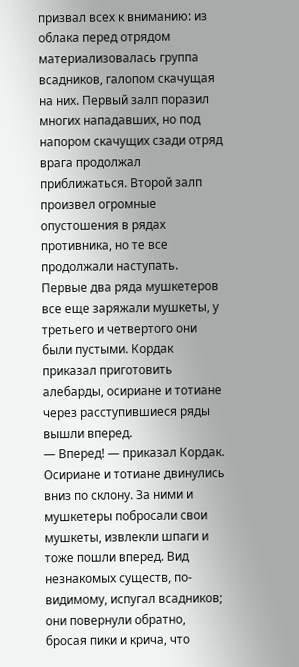призвал всех к вниманию: из облака перед отрядом материализовалась группа всадников, галопом скачущая на них. Первый залп поразил многих нападавших, но под напором скачущих сзади отряд врага продолжал приближаться. Второй залп произвел огромные опустошения в рядах противника, но те все продолжали наступать.
Первые два ряда мушкетеров все еще заряжали мушкеты, у третьего и четвертого они были пустыми. Кордак приказал приготовить алебарды, осириане и тотиане через расступившиеся ряды вышли вперед.
— Вперед! — приказал Кордак.
Осириане и тотиане двинулись вниз по склону. За ними и мушкетеры побросали свои мушкеты, извлекли шпаги и тоже пошли вперед. Вид незнакомых существ, по-видимому, испугал всадников; они повернули обратно, бросая пики и крича, что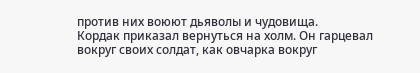против них воюют дьяволы и чудовища.
Кордак приказал вернуться на холм. Он гарцевал вокруг своих солдат, как овчарка вокруг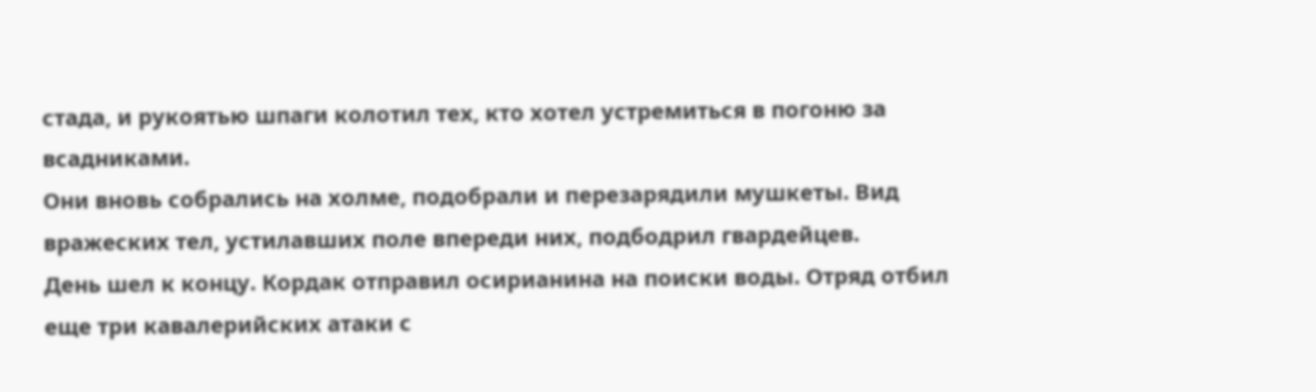стада, и рукоятью шпаги колотил тех, кто хотел устремиться в погоню за всадниками.
Они вновь собрались на холме, подобрали и перезарядили мушкеты. Вид вражеских тел, устилавших поле впереди них, подбодрил гвардейцев.
День шел к концу. Кордак отправил осирианина на поиски воды. Отряд отбил еще три кавалерийских атаки с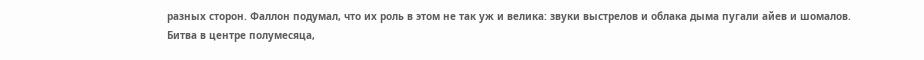разных сторон. Фаллон подумал, что их роль в этом не так уж и велика: звуки выстрелов и облака дыма пугали айев и шомалов.
Битва в центре полумесяца,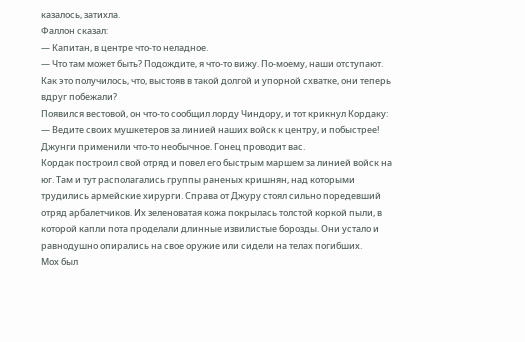казалось, затихла.
Фаллон сказал:
— Капитан, в центре что-то неладное.
— Что там может быть? Подождите, я что-то вижу. По-моему, наши отступают. Как это получилось, что, выстояв в такой долгой и упорной схватке, они теперь вдруг побежали?
Появился вестовой, он что-то сообщил лорду Чиндору, и тот крикнул Кордаку:
— Ведите своих мушкетеров за линией наших войск к центру, и побыстрее! Джунги применили что-то необычное. Гонец проводит вас.
Кордак построил свой отряд и повел его быстрым маршем за линией войск на юг. Там и тут располагались группы раненых кришнян, над которыми трудились армейские хирурги. Справа от Джуру стоял сильно поредевший отряд арбалетчиков. Их зеленоватая кожа покрылась толстой коркой пыли, в которой капли пота проделали длинные извилистые борозды. Они устало и равнодушно опирались на свое оружие или сидели на телах погибших.
Мох был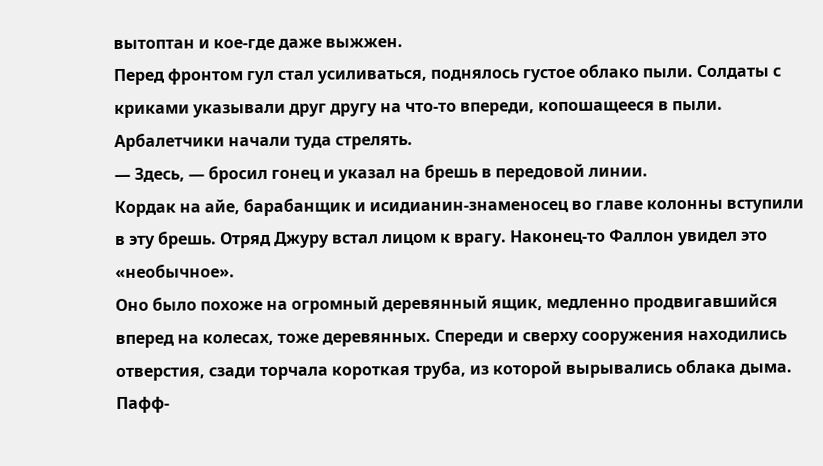вытоптан и кое-где даже выжжен.
Перед фронтом гул стал усиливаться, поднялось густое облако пыли. Солдаты с криками указывали друг другу на что-то впереди, копошащееся в пыли. Арбалетчики начали туда стрелять.
— Здесь, — бросил гонец и указал на брешь в передовой линии.
Кордак на айе, барабанщик и исидианин-знаменосец во главе колонны вступили в эту брешь. Отряд Джуру встал лицом к врагу. Наконец-то Фаллон увидел это «необычное».
Оно было похоже на огромный деревянный ящик, медленно продвигавшийся вперед на колесах, тоже деревянных. Спереди и сверху сооружения находились отверстия, сзади торчала короткая труба, из которой вырывались облака дыма. Пафф-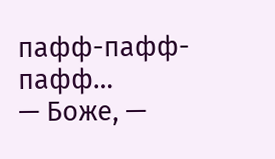пафф-пафф-пафф…
— Боже, —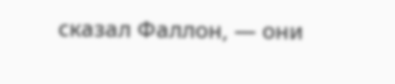сказал Фаллон, — они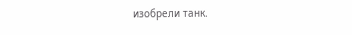изобрели танк.